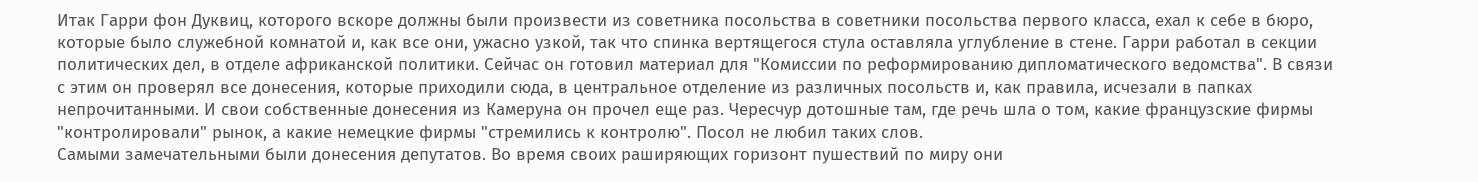Итак Гарри фон Дуквиц, которого вскоре должны были произвести из советника посольства в советники посольства первого класса, ехал к себе в бюро, которые было служебной комнатой и, как все они, ужасно узкой, так что спинка вертящегося стула оставляла углубление в стене. Гарри работал в секции политических дел, в отделе африканской политики. Сейчас он готовил материал для "Комиссии по реформированию дипломатического ведомства". В связи с этим он проверял все донесения, которые приходили сюда, в центральное отделение из различных посольств и, как правила, исчезали в папках непрочитанными. И свои собственные донесения из Камеруна он прочел еще раз. Чересчур дотошные там, где речь шла о том, какие французские фирмы "контролировали" рынок, а какие немецкие фирмы "стремились к контролю". Посол не любил таких слов.
Самыми замечательными были донесения депутатов. Во время своих раширяющих горизонт пушествий по миру они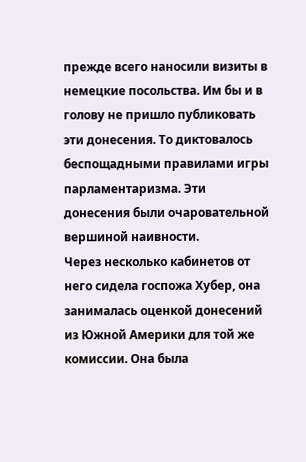прежде всего наносили визиты в немецкие посольства. Им бы и в голову не пришло публиковать эти донесения. То диктовалось беспощадными правилами игры парламентаризма. Эти донесения были очаровательной вершиной наивности.
Через несколько кабинетов от него сидела госпожа Хубер, она занималась оценкой донесений из Южной Америки для той же комиссии. Она была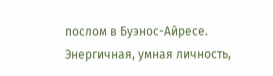послом в Буэнос-Айресе. Энергичная, умная личность,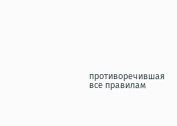противоречившая все правилам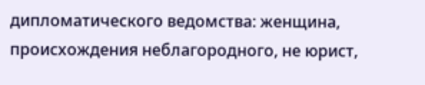дипломатического ведомства: женщина, происхождения неблагородного, не юрист,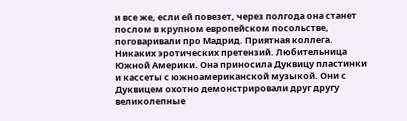и все же, если ей повезет, через полгода она станет послом в крупном европейском посольстве, поговаривали про Мадрид. Приятная коллега. Никаких эротических претензий. Любительница Южной Америки. Она приносила Дуквицу пластинки и кассеты с южноамериканской музыкой. Они с Дуквицем охотно демонстрировали друг другу великолепные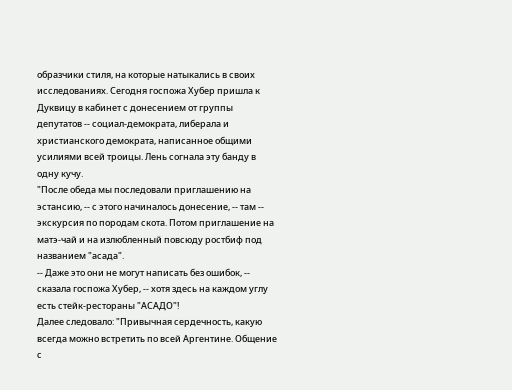образчики стиля, на которые натыкались в своих исследованиях. Сегодня госпожа Хубер пришла к Дуквицу в кабинет с донесением от группы депутатов -- социал-демократа, либерала и христианского демократа, написанное общими усилиями всей троицы. Лень согнала эту банду в одну кучу.
"После обеда мы последовали приглашению на эстансию, -- с этого начиналось донесение, -- там -- экскурсия по породам скота. Потом приглашение на матэ-чай и на излюбленный повсюду ростбиф под названием "асада".
-- Даже это они не могут написать без ошибок, -- сказала госпожа Хубер, -- хотя здесь на каждом углу есть стейк-рестораны "АСАДО"!
Далее следовало: "Привычная сердечность, какую всегда можно встретить по всей Аргентине. Общение с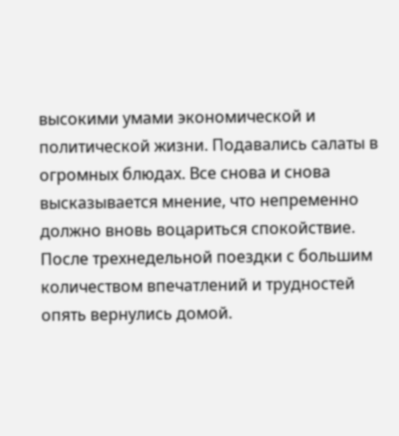высокими умами экономической и политической жизни. Подавались салаты в огромных блюдах. Все снова и снова высказывается мнение, что непременно должно вновь воцариться спокойствие. После трехнедельной поездки с большим количеством впечатлений и трудностей опять вернулись домой.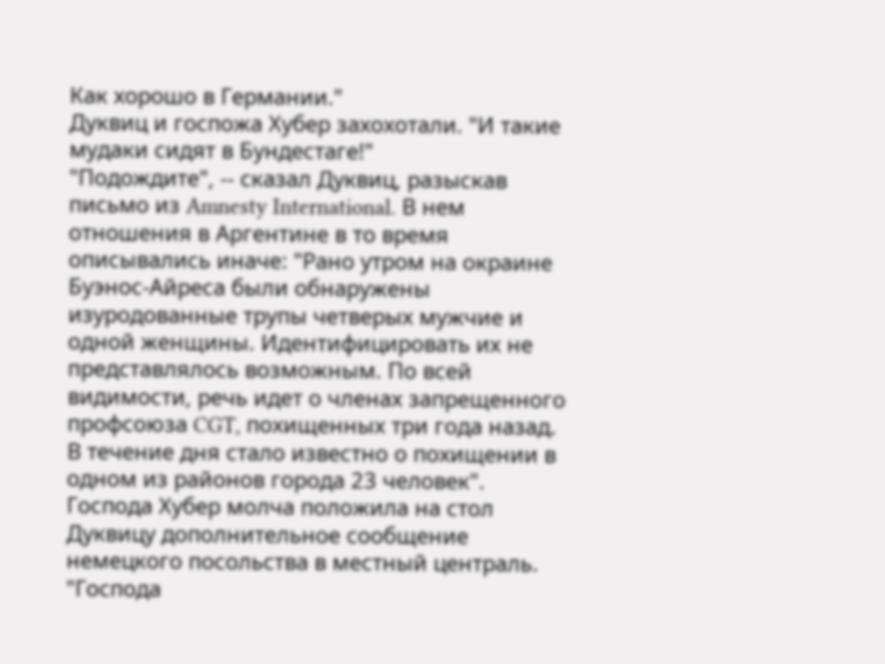Как хорошо в Германии."
Дуквиц и госпожа Хубер захохотали. "И такие мудаки сидят в Бундестаге!"
"Подождите", -- сказал Дуквиц, разыскав письмо из Amnesty International. В нем отношения в Аргентине в то время описывались иначе: "Рано утром на окраине Буэнос-Айреса были обнаружены изуродованные трупы четверых мужчие и одной женщины. Идентифицировать их не представлялось возможным. По всей видимости, речь идет о членах запрещенного профсоюза CGT, похищенных три года назад. В течение дня стало известно о похищении в одном из районов города 23 человек".
Господа Хубер молча положила на стол Дуквицу дополнительное сообщение немецкого посольства в местный централь. "Господа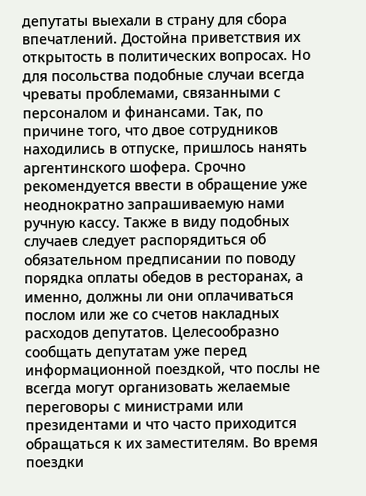депутаты выехали в страну для сбора впечатлений. Достойна приветствия их открытость в политических вопросах. Но для посольства подобные случаи всегда чреваты проблемами, связанными с персоналом и финансами. Так, по причине того, что двое сотрудников находились в отпуске, пришлось нанять аргентинского шофера. Срочно рекомендуется ввести в обращение уже неоднократно запрашиваемую нами ручную кассу. Также в виду подобных случаев следует распорядиться об обязательном предписании по поводу порядка оплаты обедов в ресторанах, а именно, должны ли они оплачиваться послом или же со счетов накладных расходов депутатов. Целесообразно сообщать депутатам уже перед информационной поездкой, что послы не всегда могут организовать желаемые переговоры с министрами или президентами и что часто приходится обращаться к их заместителям. Во время поездки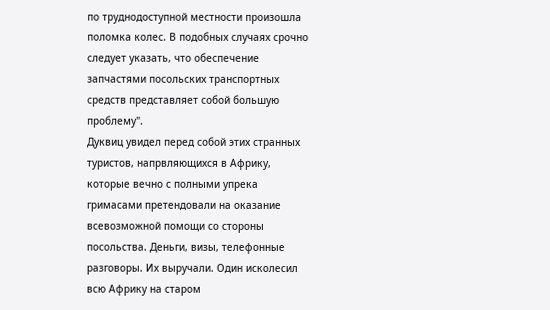по труднодоступной местности произошла поломка колес. В подобных случаях срочно следует указать, что обеспечение запчастями посольских транспортных средств представляет собой большую проблему".
Дуквиц увидел перед собой этих странных туристов, напрвляющихся в Африку, которые вечно с полными упрека гримасами претендовали на оказание всевозможной помощи со стороны посольства. Деньги, визы, телефонные разговоры. Их выручали. Один исколесил всю Африку на старом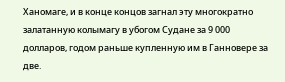Ханомаге, и в конце концов загнал эту многократно залатанную колымагу в убогом Судане за 9 000 долларов, годом раньше купленную им в Ганновере за две.